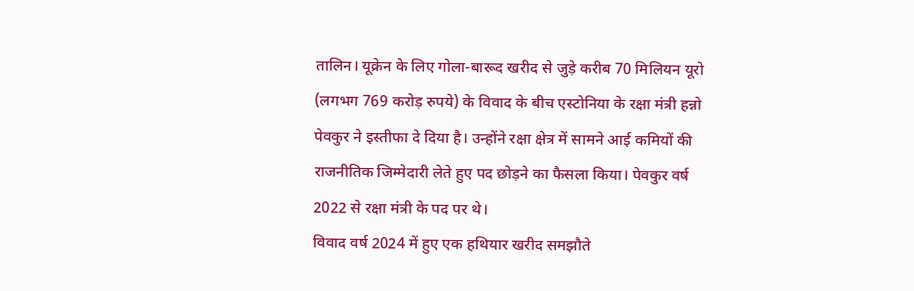तालिन। यूक्रेन के लिए गोला-बारूद खरीद से जुड़े करीब 70 मिलियन यूरो (लगभग 769 करोड़ रुपये) के विवाद के बीच एस्टोनिया के रक्षा मंत्री हन्नो पेवकुर ने इस्तीफा दे दिया है। उन्होंने रक्षा क्षेत्र में सामने आई कमियों की राजनीतिक जिम्मेदारी लेते हुए पद छोड़ने का फैसला किया। पेवकुर वर्ष 2022 से रक्षा मंत्री के पद पर थे।
विवाद वर्ष 2024 में हुए एक हथियार खरीद समझौते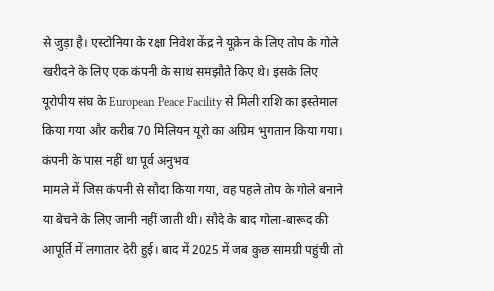से जुड़ा है। एस्टोनिया के रक्षा निवेश केंद्र ने यूक्रेन के लिए तोप के गोले खरीदने के लिए एक कंपनी के साथ समझौते किए थे। इसके लिए यूरोपीय संघ के European Peace Facility से मिली राशि का इस्तेमाल किया गया और करीब 70 मिलियन यूरो का अग्रिम भुगतान किया गया।
कंपनी के पास नहीं था पूर्व अनुभव
मामले में जिस कंपनी से सौदा किया गया, वह पहले तोप के गोले बनाने या बेचने के लिए जानी नहीं जाती थी। सौदे के बाद गोला-बारूद की आपूर्ति में लगातार देरी हुई। बाद में 2025 में जब कुछ सामग्री पहुंची तो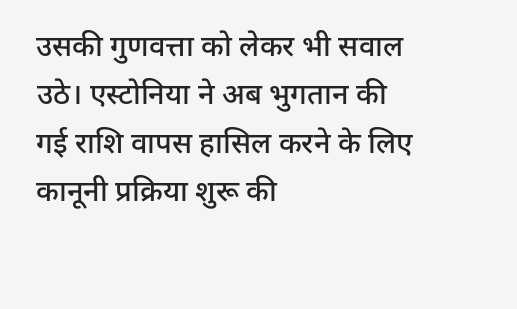उसकी गुणवत्ता को लेकर भी सवाल उठे। एस्टोनिया ने अब भुगतान की गई राशि वापस हासिल करने के लिए कानूनी प्रक्रिया शुरू की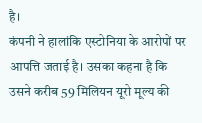है।
कंपनी ने हालांकि एस्टोनिया के आरोपों पर आपत्ति जताई है। उसका कहना है कि उसने करीब 59 मिलियन यूरो मूल्य की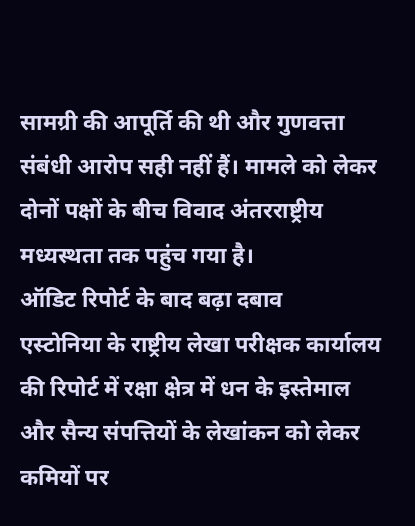सामग्री की आपूर्ति की थी और गुणवत्ता संबंधी आरोप सही नहीं हैं। मामले को लेकर दोनों पक्षों के बीच विवाद अंतरराष्ट्रीय मध्यस्थता तक पहुंच गया है।
ऑडिट रिपोर्ट के बाद बढ़ा दबाव
एस्टोनिया के राष्ट्रीय लेखा परीक्षक कार्यालय की रिपोर्ट में रक्षा क्षेत्र में धन के इस्तेमाल और सैन्य संपत्तियों के लेखांकन को लेकर कमियों पर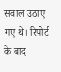सवाल उठाए गए थे। रिपोर्ट के बाद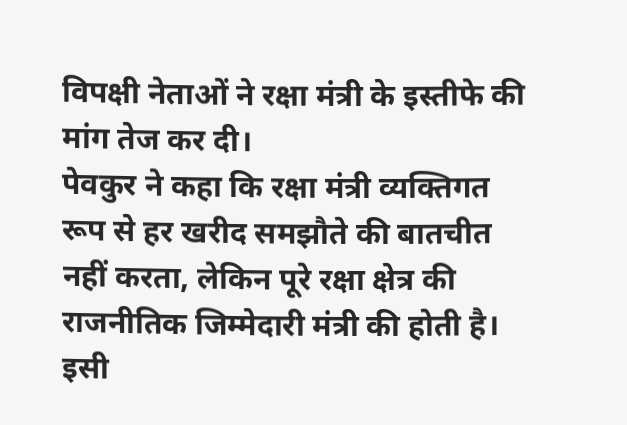विपक्षी नेताओं ने रक्षा मंत्री के इस्तीफे की मांग तेज कर दी।
पेवकुर ने कहा कि रक्षा मंत्री व्यक्तिगत रूप से हर खरीद समझौते की बातचीत नहीं करता, लेकिन पूरे रक्षा क्षेत्र की राजनीतिक जिम्मेदारी मंत्री की होती है। इसी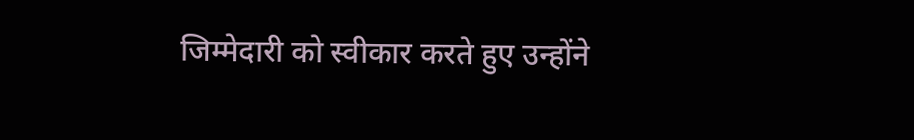जिम्मेदारी को स्वीकार करते हुए उन्होंने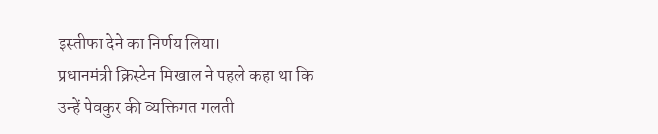इस्तीफा देने का निर्णय लिया।
प्रधानमंत्री क्रिस्टेन मिखाल ने पहले कहा था कि उन्हें पेवकुर की व्यक्तिगत गलती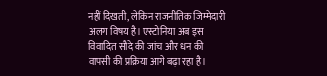नहीं दिखती, लेकिन राजनीतिक जिम्मेदारी अलग विषय है। एस्टोनिया अब इस विवादित सौदे की जांच और धन की वापसी की प्रक्रिया आगे बढ़ा रहा है।